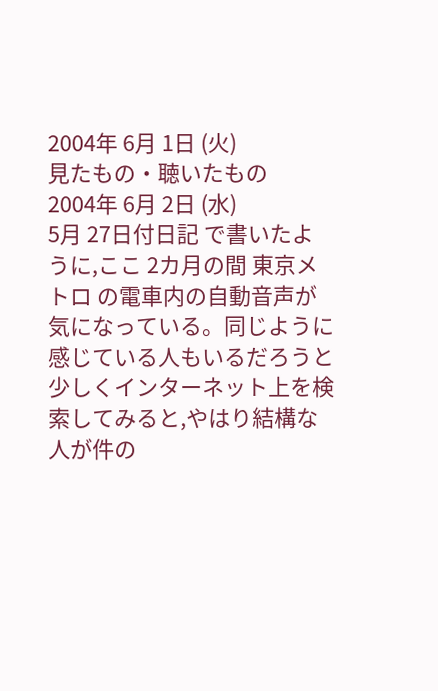2004年 6月 1日 (火)
見たもの・聴いたもの
2004年 6月 2日 (水)
5月 27日付日記 で書いたように,ここ 2カ月の間 東京メトロ の電車内の自動音声が気になっている。同じように感じている人もいるだろうと少しくインターネット上を検索してみると,やはり結構な人が件の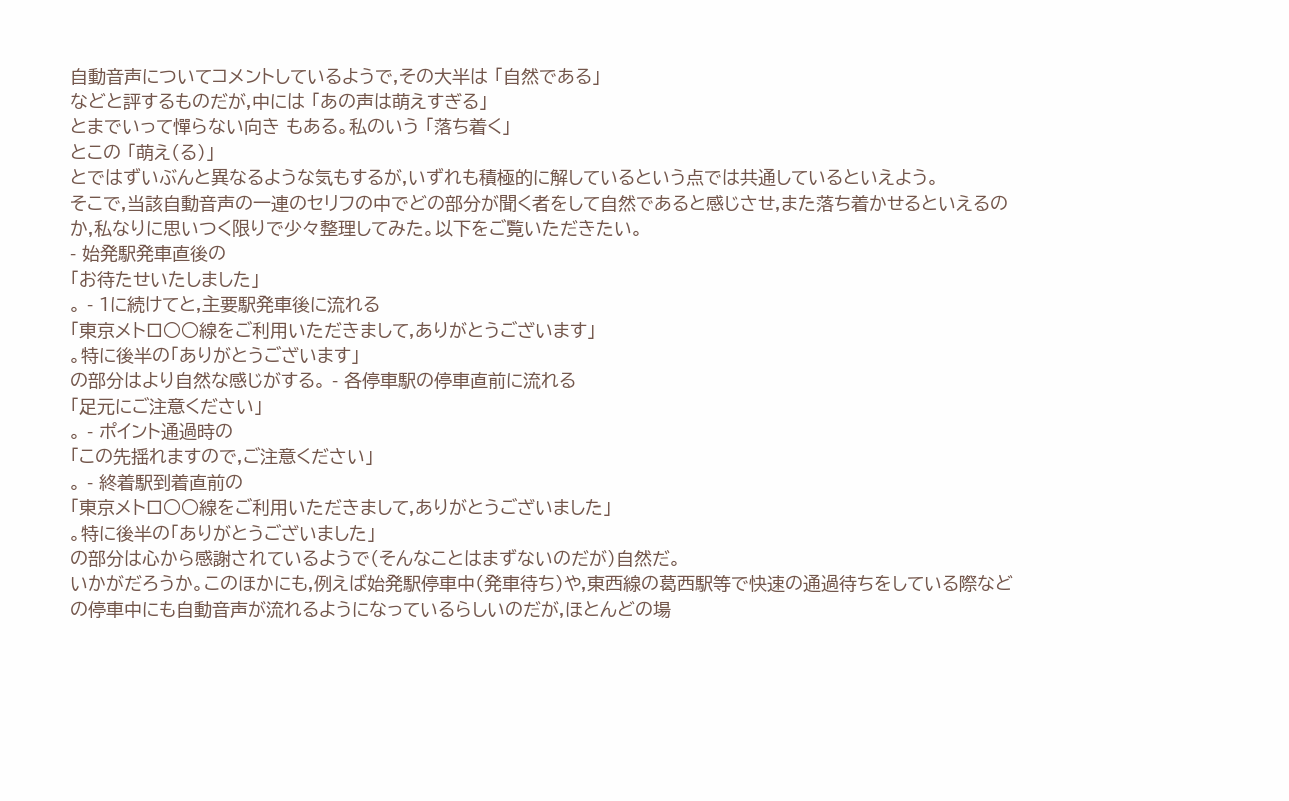自動音声についてコメントしているようで,その大半は 「自然である」
などと評するものだが,中には 「あの声は萌えすぎる」
とまでいって憚らない向き もある。私のいう 「落ち着く」
とこの 「萌え(る)」
とではずいぶんと異なるような気もするが,いずれも積極的に解しているという点では共通しているといえよう。
そこで,当該自動音声の一連のセリフの中でどの部分が聞く者をして自然であると感じさせ,また落ち着かせるといえるのか,私なりに思いつく限りで少々整理してみた。以下をご覧いただきたい。
- 始発駅発車直後の
「お待たせいたしました」
。 - 1に続けてと,主要駅発車後に流れる
「東京メトロ○○線をご利用いただきまして,ありがとうございます」
。特に後半の「ありがとうございます」
の部分はより自然な感じがする。 - 各停車駅の停車直前に流れる
「足元にご注意ください」
。 - ポイント通過時の
「この先揺れますので,ご注意ください」
。 - 終着駅到着直前の
「東京メトロ○○線をご利用いただきまして,ありがとうございました」
。特に後半の「ありがとうございました」
の部分は心から感謝されているようで(そんなことはまずないのだが)自然だ。
いかがだろうか。このほかにも,例えば始発駅停車中(発車待ち)や,東西線の葛西駅等で快速の通過待ちをしている際などの停車中にも自動音声が流れるようになっているらしいのだが,ほとんどの場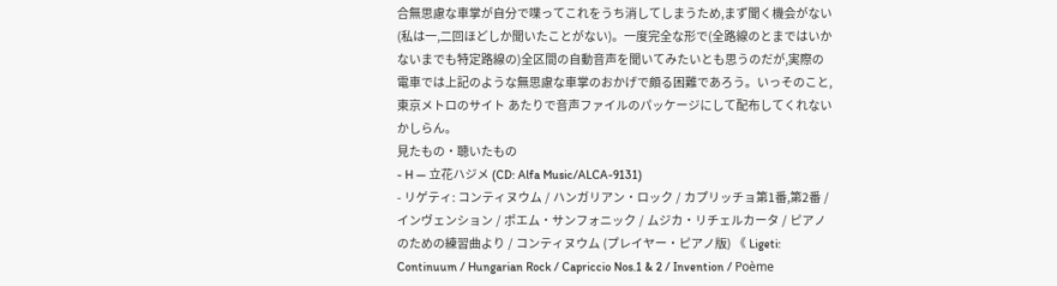合無思慮な車掌が自分で喋ってこれをうち消してしまうため,まず聞く機会がない(私は一,二回ほどしか聞いたことがない)。一度完全な形で(全路線のとまではいかないまでも特定路線の)全区間の自動音声を聞いてみたいとも思うのだが,実際の電車では上記のような無思慮な車掌のおかげで頗る困難であろう。いっそのこと,東京メトロのサイト あたりで音声ファイルのパッケージにして配布してくれないかしらん。
見たもの・聴いたもの
- H ― 立花ハジメ (CD: Alfa Music/ALCA-9131)
- リゲティ: コンティヌウム / ハンガリアン・ロック / カプリッチョ第1番,第2番 / インヴェンション / ポエム・サンフォニック / ムジカ・リチェルカータ / ピアノのための練習曲より / コンティヌウム (プレイヤー・ピアノ版) 《 Ligeti: Continuum / Hungarian Rock / Capriccio Nos.1 & 2 / Invention / Poème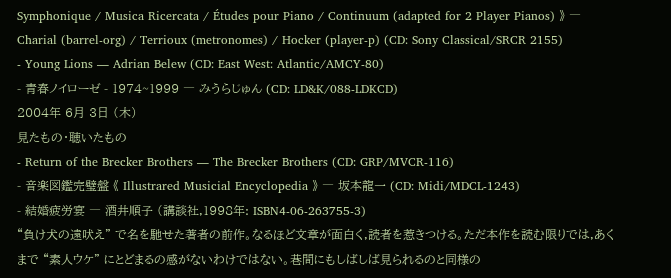Symphonique / Musica Ricercata / Études pour Piano / Continuum (adapted for 2 Player Pianos) 》 ― Charial (barrel-org) / Terrioux (metronomes) / Hocker (player-p) (CD: Sony Classical/SRCR 2155)
- Young Lions ― Adrian Belew (CD: East West: Atlantic/AMCY-80)
- 青春ノイローゼ - 1974~1999 ― みうらじゅん (CD: LD&K/088-LDKCD)
2004年 6月 3日 (木)
見たもの・聴いたもの
- Return of the Brecker Brothers ― The Brecker Brothers (CD: GRP/MVCR-116)
- 音楽図鑑完璧盤 《 Illustrared Musicial Encyclopedia 》 ― 坂本龍一 (CD: Midi/MDCL-1243)
- 結婚疲労宴 ― 酒井順子 (講談社,1998年: ISBN4-06-263755-3)
“負け犬の遠吠え” で名を馳せた著者の前作。なるほど文章が面白く,読者を惹きつける。ただ本作を読む限りでは,あくまで “素人ウケ” にとどまるの感がないわけではない。巷間にもしばしば見られるのと同様の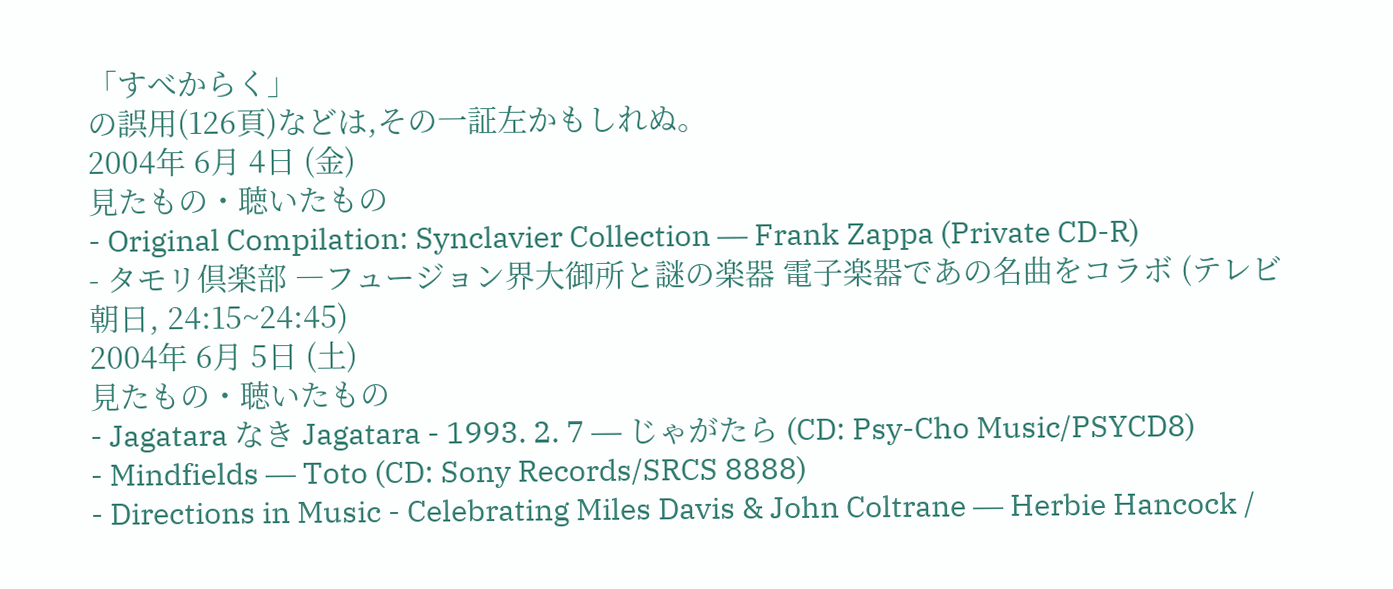「すべからく」
の誤用(126頁)などは,その一証左かもしれぬ。
2004年 6月 4日 (金)
見たもの・聴いたもの
- Original Compilation: Synclavier Collection ― Frank Zappa (Private CD-R)
- タモリ倶楽部 ―フュージョン界大御所と謎の楽器 電子楽器であの名曲をコラボ (テレビ朝日, 24:15~24:45)
2004年 6月 5日 (土)
見たもの・聴いたもの
- Jagatara なき Jagatara - 1993. 2. 7 ― じゃがたら (CD: Psy-Cho Music/PSYCD8)
- Mindfields ― Toto (CD: Sony Records/SRCS 8888)
- Directions in Music - Celebrating Miles Davis & John Coltrane ― Herbie Hancock /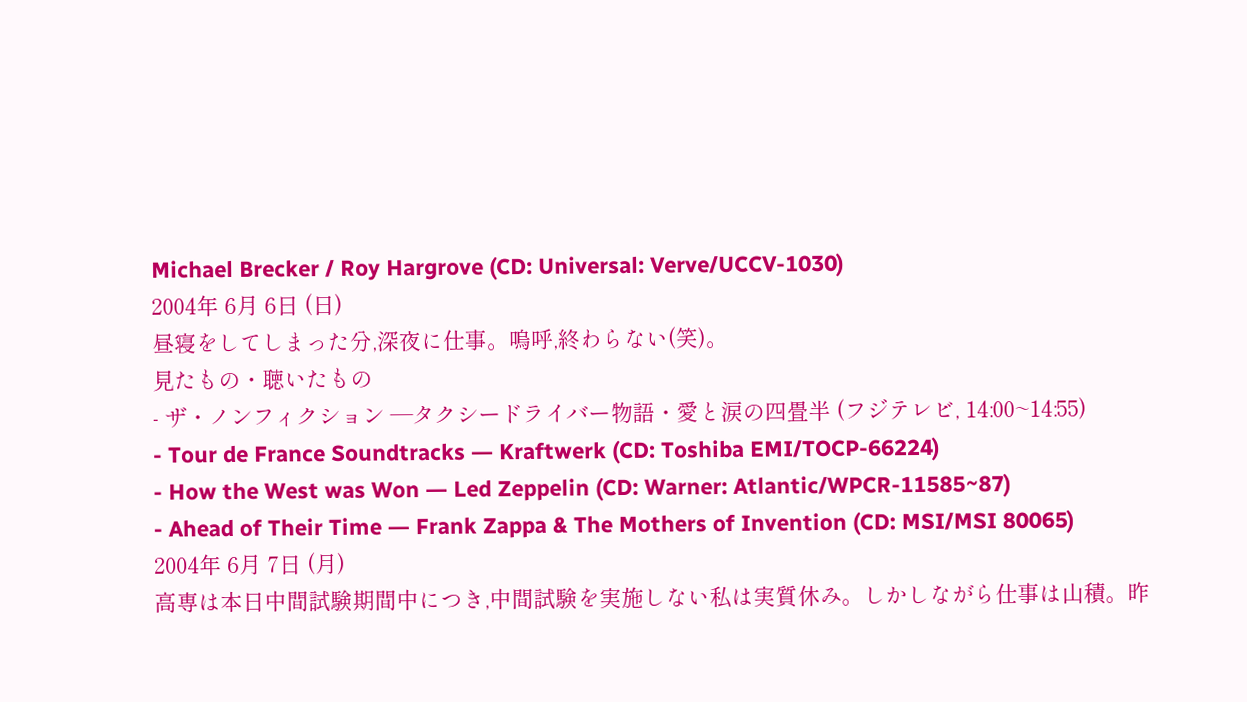Michael Brecker / Roy Hargrove (CD: Universal: Verve/UCCV-1030)
2004年 6月 6日 (日)
昼寝をしてしまった分,深夜に仕事。嗚呼,終わらない(笑)。
見たもの・聴いたもの
- ザ・ノンフィクション ―タクシードライバー物語・愛と涙の四畳半 (フジテレビ, 14:00~14:55)
- Tour de France Soundtracks ― Kraftwerk (CD: Toshiba EMI/TOCP-66224)
- How the West was Won ― Led Zeppelin (CD: Warner: Atlantic/WPCR-11585~87)
- Ahead of Their Time ― Frank Zappa & The Mothers of Invention (CD: MSI/MSI 80065)
2004年 6月 7日 (月)
高専は本日中間試験期間中につき,中間試験を実施しない私は実質休み。しかしながら仕事は山積。昨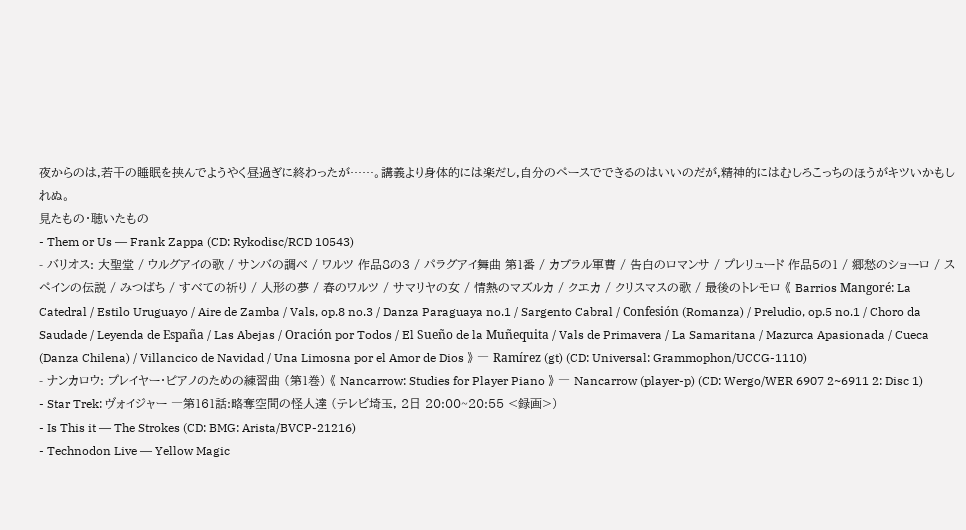夜からのは,若干の睡眠を挟んでようやく昼過ぎに終わったが……。講義より身体的には楽だし,自分のペースでできるのはいいのだが,精神的にはむしろこっちのほうがキツいかもしれぬ。
見たもの・聴いたもの
- Them or Us ― Frank Zappa (CD: Rykodisc/RCD 10543)
- バリオス: 大聖堂 / ウルグアイの歌 / サンバの調べ / ワルツ 作品8の3 / パラグアイ舞曲 第1番 / カブラル軍曹 / 告白のロマンサ / プレリュード 作品5の1 / 郷愁のショーロ / スペインの伝説 / みつばち / すべての祈り / 人形の夢 / 春のワルツ / サマリヤの女 / 情熱のマズルカ / クエカ / クリスマスの歌 / 最後のトレモロ 《 Barrios Mangoré: La Catedral / Estilo Uruguayo / Aire de Zamba / Vals, op.8 no.3 / Danza Paraguaya no.1 / Sargento Cabral / Confesión (Romanza) / Preludio, op.5 no.1 / Choro da Saudade / Leyenda de España / Las Abejas / Oración por Todos / El Sueño de la Muñequita / Vals de Primavera / La Samaritana / Mazurca Apasionada / Cueca (Danza Chilena) / Villancico de Navidad / Una Limosna por el Amor de Dios 》 ― Ramírez (gt) (CD: Universal: Grammophon/UCCG-1110)
- ナンカロウ: プレイヤー・ピアノのための練習曲 (第1巻) 《 Nancarrow: Studies for Player Piano 》 ― Nancarrow (player-p) (CD: Wergo/WER 6907 2~6911 2: Disc 1)
- Star Trek: ヴォイジャー ―第161話:略奪空間の怪人達 (テレビ埼玉, 2日 20:00~20:55 <録画>)
- Is This it ― The Strokes (CD: BMG: Arista/BVCP-21216)
- Technodon Live ― Yellow Magic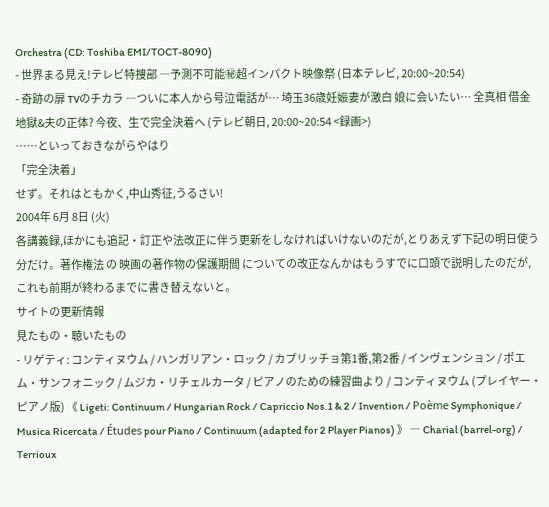Orchestra (CD: Toshiba EMI/TOCT-8090)
- 世界まる見え!テレビ特捜部 ―予測不可能㊙超インパクト映像祭 (日本テレビ, 20:00~20:54)
- 奇跡の扉 TVのチカラ ―ついに本人から号泣電話が… 埼玉36歳妊娠妻が激白 娘に会いたい… 全真相 借金地獄&夫の正体? 今夜、生で完全決着へ (テレビ朝日, 20:00~20:54 <録画>)
……といっておきながらやはり
「完全決着」
せず。それはともかく,中山秀征,うるさい!
2004年 6月 8日 (火)
各講義録,ほかにも追記・訂正や法改正に伴う更新をしなければいけないのだが,とりあえず下記の明日使う分だけ。著作権法 の 映画の著作物の保護期間 についての改正なんかはもうすでに口頭で説明したのだが,これも前期が終わるまでに書き替えないと。
サイトの更新情報
見たもの・聴いたもの
- リゲティ: コンティヌウム / ハンガリアン・ロック / カプリッチョ第1番,第2番 / インヴェンション / ポエム・サンフォニック / ムジカ・リチェルカータ / ピアノのための練習曲より / コンティヌウム (プレイヤー・ピアノ版) 《 Ligeti: Continuum / Hungarian Rock / Capriccio Nos.1 & 2 / Invention / Poème Symphonique / Musica Ricercata / Études pour Piano / Continuum (adapted for 2 Player Pianos) 》 ― Charial (barrel-org) / Terrioux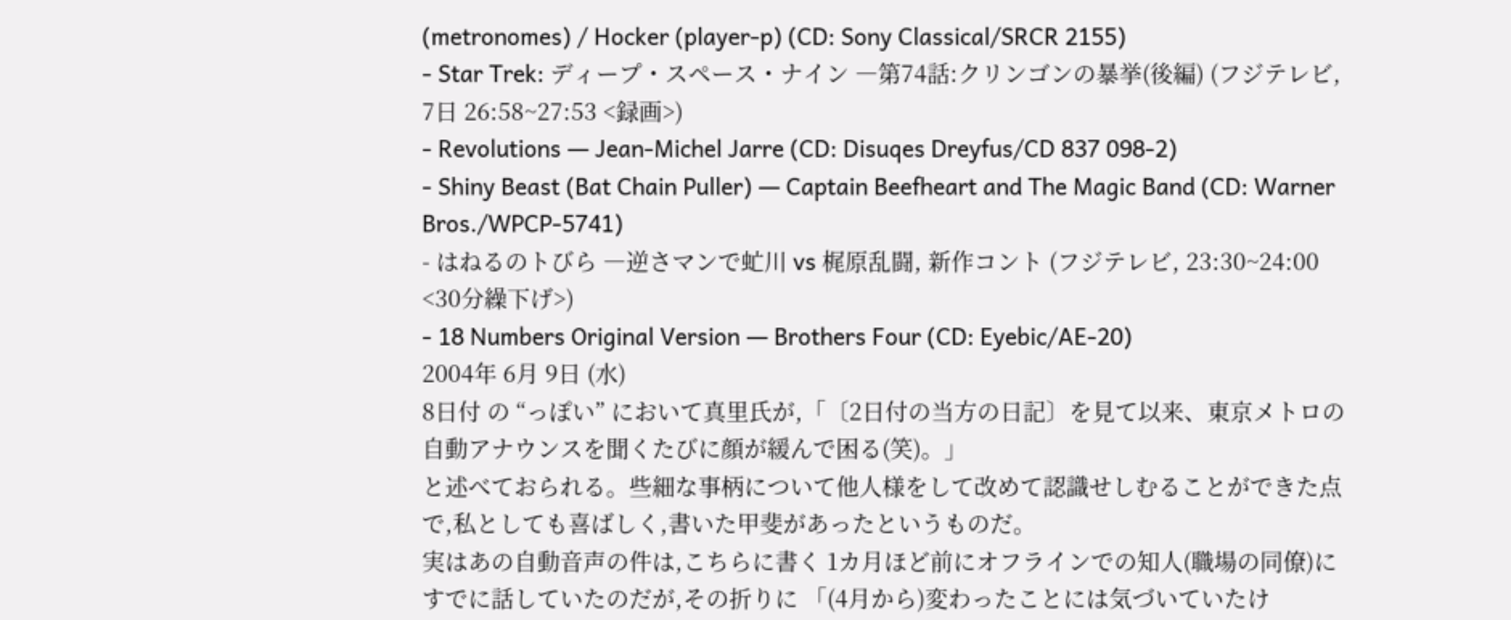(metronomes) / Hocker (player-p) (CD: Sony Classical/SRCR 2155)
- Star Trek: ディープ・スペース・ナイン ―第74話:クリンゴンの暴挙(後編) (フジテレビ, 7日 26:58~27:53 <録画>)
- Revolutions ― Jean-Michel Jarre (CD: Disuqes Dreyfus/CD 837 098-2)
- Shiny Beast (Bat Chain Puller) ― Captain Beefheart and The Magic Band (CD: Warner Bros./WPCP-5741)
- はねるのトびら ―逆さマンで虻川 vs 梶原乱闘, 新作コント (フジテレビ, 23:30~24:00 <30分繰下げ>)
- 18 Numbers Original Version ― Brothers Four (CD: Eyebic/AE-20)
2004年 6月 9日 (水)
8日付 の “っぽい” において真里氏が,「〔2日付の当方の日記〕を見て以来、東京メトロの自動アナウンスを聞くたびに顔が緩んで困る(笑)。」
と述べておられる。些細な事柄について他人様をして改めて認識せしむることができた点で,私としても喜ばしく,書いた甲斐があったというものだ。
実はあの自動音声の件は,こちらに書く 1カ月ほど前にオフラインでの知人(職場の同僚)にすでに話していたのだが,その折りに 「(4月から)変わったことには気づいていたけ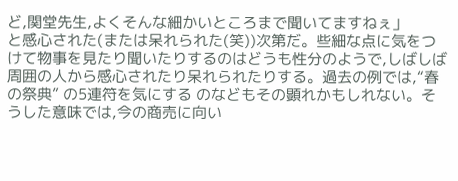ど,関堂先生,よくそんな細かいところまで聞いてますねぇ」
と感心された(または呆れられた(笑))次第だ。些細な点に気をつけて物事を見たり聞いたりするのはどうも性分のようで,しばしば周囲の人から感心されたり呆れられたりする。過去の例では,“春の祭典” の5連符を気にする のなどもその顕れかもしれない。そうした意味では,今の商売に向い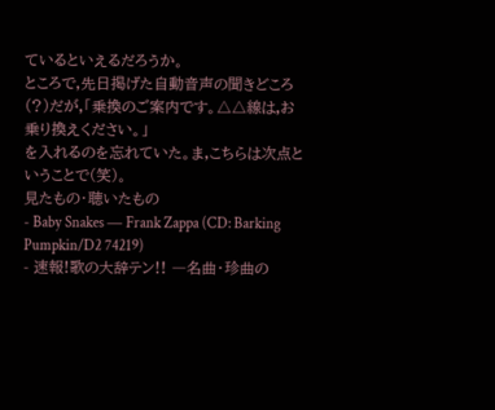ているといえるだろうか。
ところで,先日掲げた自動音声の聞きどころ(?)だが,「乗換のご案内です。△△線は,お乗り換えください。」
を入れるのを忘れていた。ま,こちらは次点ということで(笑)。
見たもの・聴いたもの
- Baby Snakes ― Frank Zappa (CD: Barking Pumpkin/D2 74219)
- 速報!歌の大辞テン!! ―名曲・珍曲の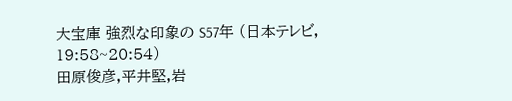大宝庫 強烈な印象の S57年 (日本テレビ, 19:58~20:54)
田原俊彦,平井堅,岩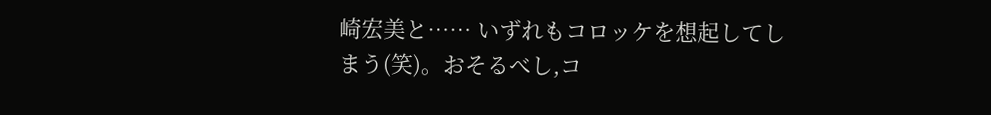崎宏美と…… いずれもコロッケを想起してしまう(笑)。おそるべし,コ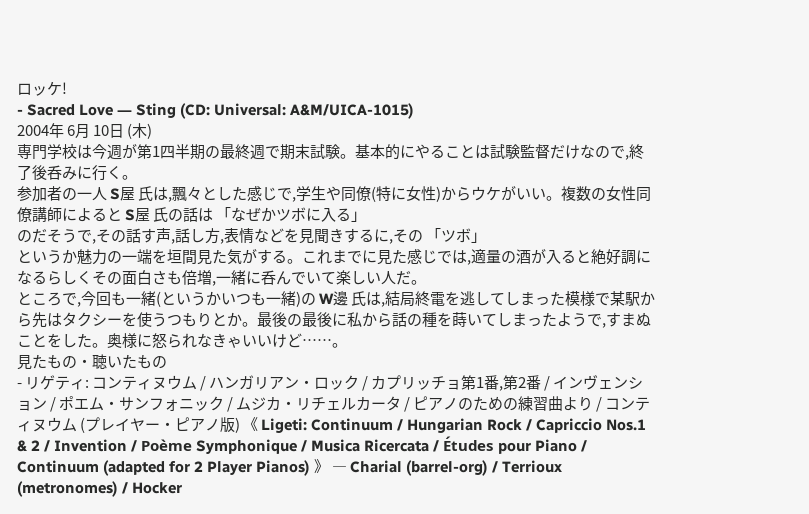ロッケ!
- Sacred Love ― Sting (CD: Universal: A&M/UICA-1015)
2004年 6月 10日 (木)
専門学校は今週が第1四半期の最終週で期末試験。基本的にやることは試験監督だけなので,終了後呑みに行く。
参加者の一人 S屋 氏は,飄々とした感じで,学生や同僚(特に女性)からウケがいい。複数の女性同僚講師によると S屋 氏の話は 「なぜかツボに入る」
のだそうで,その話す声,話し方,表情などを見聞きするに,その 「ツボ」
というか魅力の一端を垣間見た気がする。これまでに見た感じでは,適量の酒が入ると絶好調になるらしくその面白さも倍増,一緒に呑んでいて楽しい人だ。
ところで,今回も一緒(というかいつも一緒)の W邊 氏は,結局終電を逃してしまった模様で某駅から先はタクシーを使うつもりとか。最後の最後に私から話の種を蒔いてしまったようで,すまぬことをした。奥様に怒られなきゃいいけど……。
見たもの・聴いたもの
- リゲティ: コンティヌウム / ハンガリアン・ロック / カプリッチョ第1番,第2番 / インヴェンション / ポエム・サンフォニック / ムジカ・リチェルカータ / ピアノのための練習曲より / コンティヌウム (プレイヤー・ピアノ版) 《 Ligeti: Continuum / Hungarian Rock / Capriccio Nos.1 & 2 / Invention / Poème Symphonique / Musica Ricercata / Études pour Piano / Continuum (adapted for 2 Player Pianos) 》 ― Charial (barrel-org) / Terrioux (metronomes) / Hocker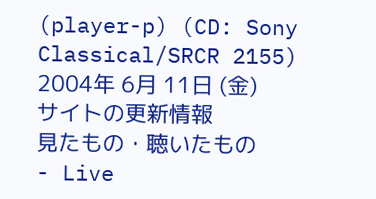(player-p) (CD: Sony Classical/SRCR 2155)
2004年 6月 11日 (金)
サイトの更新情報
見たもの・聴いたもの
- Live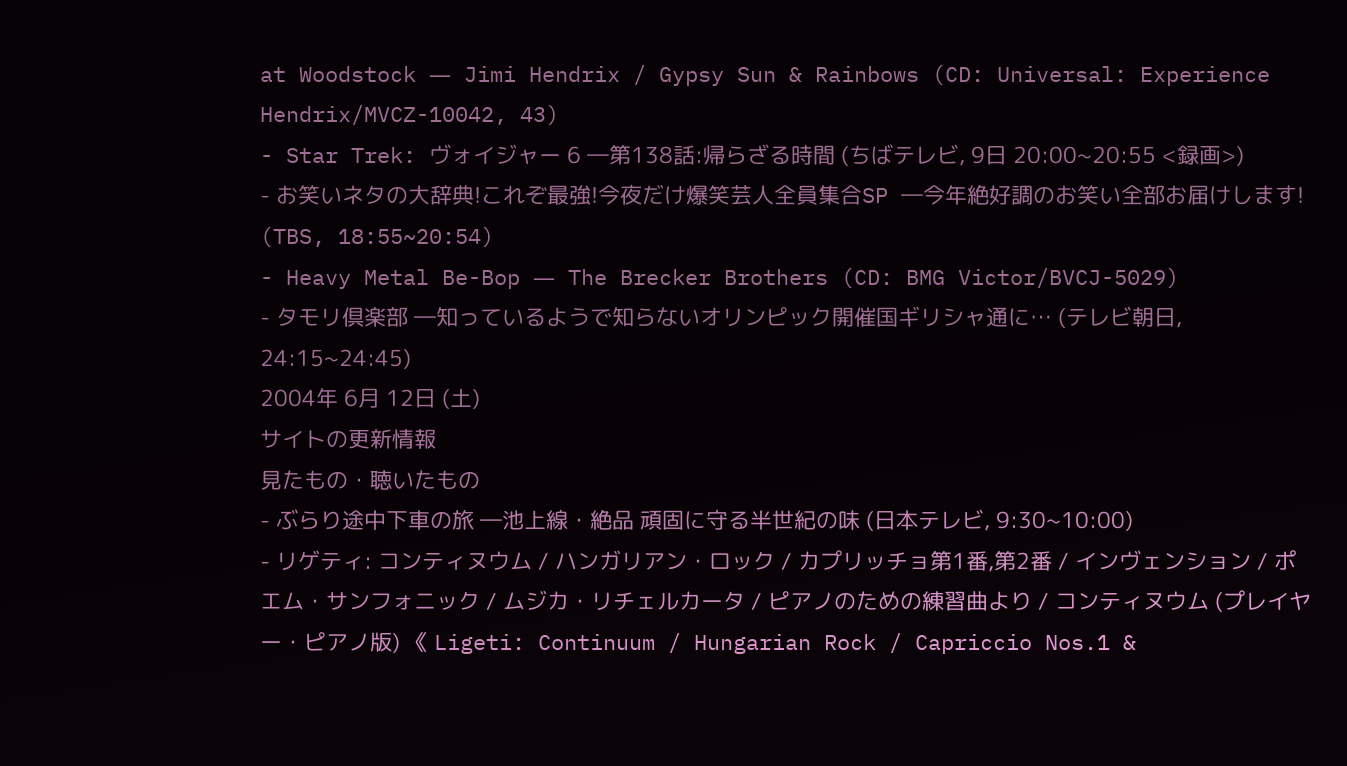at Woodstock ― Jimi Hendrix / Gypsy Sun & Rainbows (CD: Universal: Experience Hendrix/MVCZ-10042, 43)
- Star Trek: ヴォイジャー 6 ―第138話:帰らざる時間 (ちばテレビ, 9日 20:00~20:55 <録画>)
- お笑いネタの大辞典!これぞ最強!今夜だけ爆笑芸人全員集合SP ―今年絶好調のお笑い全部お届けします! (TBS, 18:55~20:54)
- Heavy Metal Be-Bop ― The Brecker Brothers (CD: BMG Victor/BVCJ-5029)
- タモリ倶楽部 ―知っているようで知らないオリンピック開催国ギリシャ通に… (テレビ朝日, 24:15~24:45)
2004年 6月 12日 (土)
サイトの更新情報
見たもの・聴いたもの
- ぶらり途中下車の旅 ―池上線・絶品 頑固に守る半世紀の味 (日本テレビ, 9:30~10:00)
- リゲティ: コンティヌウム / ハンガリアン・ロック / カプリッチョ第1番,第2番 / インヴェンション / ポエム・サンフォニック / ムジカ・リチェルカータ / ピアノのための練習曲より / コンティヌウム (プレイヤー・ピアノ版) 《 Ligeti: Continuum / Hungarian Rock / Capriccio Nos.1 &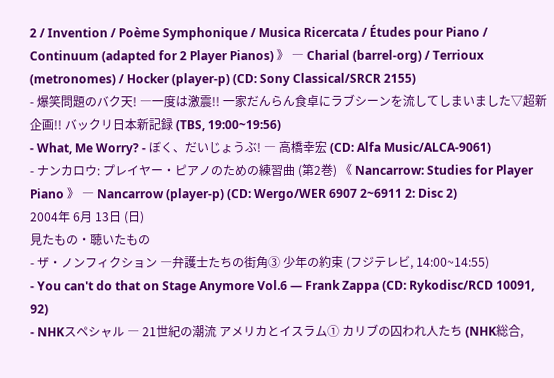2 / Invention / Poème Symphonique / Musica Ricercata / Études pour Piano / Continuum (adapted for 2 Player Pianos) 》 ― Charial (barrel-org) / Terrioux (metronomes) / Hocker (player-p) (CD: Sony Classical/SRCR 2155)
- 爆笑問題のバク天! ―一度は激震!! 一家だんらん食卓にラブシーンを流してしまいました▽超新企画!! バックリ日本新記録 (TBS, 19:00~19:56)
- What, Me Worry? - ぼく、だいじょうぶ! ― 高橋幸宏 (CD: Alfa Music/ALCA-9061)
- ナンカロウ: プレイヤー・ピアノのための練習曲 (第2巻) 《 Nancarrow: Studies for Player Piano 》 ― Nancarrow (player-p) (CD: Wergo/WER 6907 2~6911 2: Disc 2)
2004年 6月 13日 (日)
見たもの・聴いたもの
- ザ・ノンフィクション ―弁護士たちの街角③ 少年の約束 (フジテレビ, 14:00~14:55)
- You can't do that on Stage Anymore Vol.6 ― Frank Zappa (CD: Rykodisc/RCD 10091, 92)
- NHKスペシャル ― 21世紀の潮流 アメリカとイスラム① カリブの囚われ人たち (NHK総合,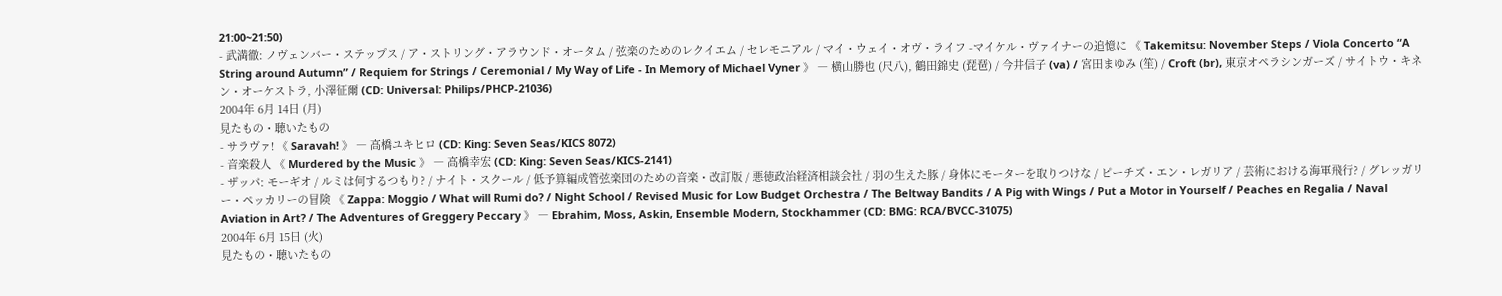21:00~21:50)
- 武満徹: ノヴェンバー・ステップス / ア・ストリング・アラウンド・オータム / 弦楽のためのレクイエム / セレモニアル / マイ・ウェイ・オヴ・ライフ -マイケル・ヴァイナーの追憶に 《 Takemitsu: November Steps / Viola Concerto “A String around Autumn” / Requiem for Strings / Ceremonial / My Way of Life - In Memory of Michael Vyner 》 ― 横山勝也 (尺八), 鶴田錦史 (琵琶) / 今井信子 (va) / 宮田まゆみ (笙) / Croft (br), 東京オペラシンガーズ / サイトウ・キネン・オーケストラ, 小澤征爾 (CD: Universal: Philips/PHCP-21036)
2004年 6月 14日 (月)
見たもの・聴いたもの
- サラヴァ! 《 Saravah! 》 ― 高橋ユキヒロ (CD: King: Seven Seas/KICS 8072)
- 音楽殺人 《 Murdered by the Music 》 ― 高橋幸宏 (CD: King: Seven Seas/KICS-2141)
- ザッパ: モーギオ / ルミは何するつもり? / ナイト・スクール / 低予算編成管弦楽団のための音楽・改訂版 / 悪徳政治経済相談会社 / 羽の生えた豚 / 身体にモーターを取りつけな / ピーチズ・エン・レガリア / 芸術における海軍飛行? / グレッガリー・ペッカリーの冒険 《 Zappa: Moggio / What will Rumi do? / Night School / Revised Music for Low Budget Orchestra / The Beltway Bandits / A Pig with Wings / Put a Motor in Yourself / Peaches en Regalia / Naval Aviation in Art? / The Adventures of Greggery Peccary 》 ― Ebrahim, Moss, Askin, Ensemble Modern, Stockhammer (CD: BMG: RCA/BVCC-31075)
2004年 6月 15日 (火)
見たもの・聴いたもの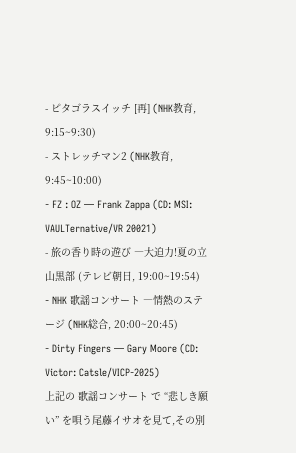- ピタゴラスイッチ [再] (NHK教育, 9:15~9:30)
- ストレッチマン2 (NHK教育, 9:45~10:00)
- FZ : OZ ― Frank Zappa (CD: MSI: VAULTernative/VR 20021)
- 旅の香り時の遊び ―大迫力!夏の立山黒部 (テレビ朝日, 19:00~19:54)
- NHK 歌謡コンサート ―情熱のステージ (NHK総合, 20:00~20:45)
- Dirty Fingers ― Gary Moore (CD: Victor: Catsle/VICP-2025)
上記の 歌謡コンサート で “悲しき願い” を唄う尾藤イサオを見て,その別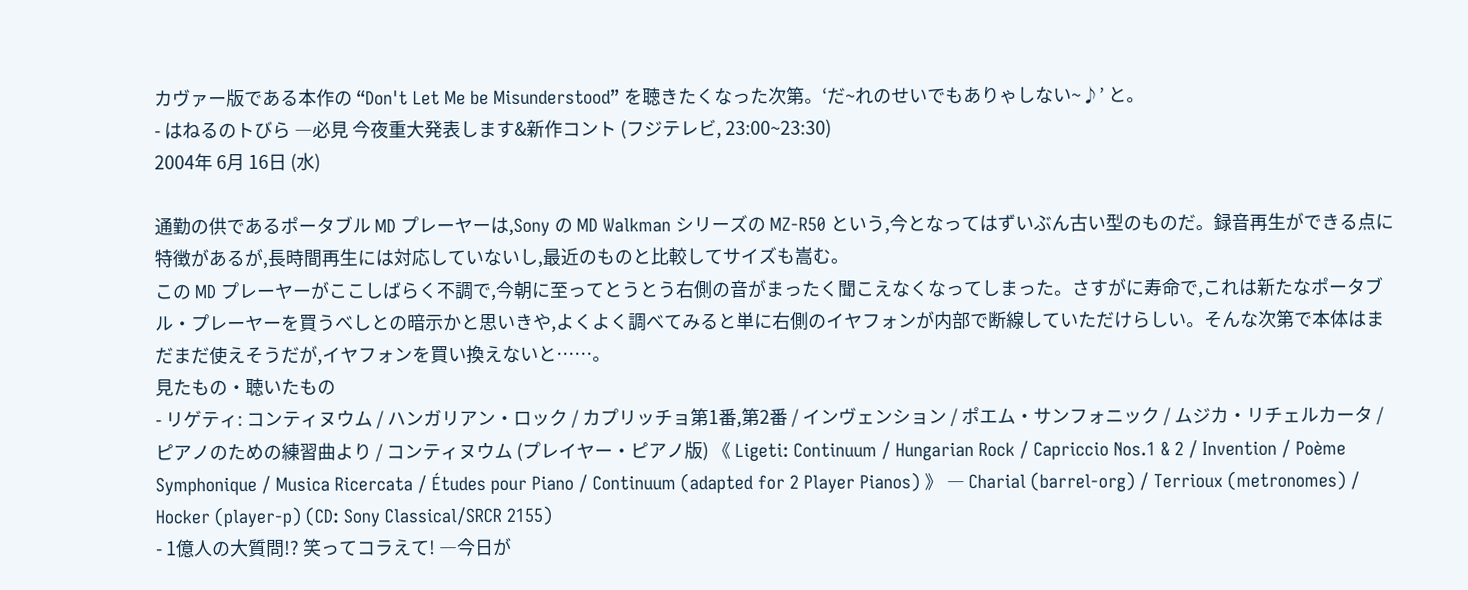カヴァー版である本作の “Don't Let Me be Misunderstood” を聴きたくなった次第。‘だ~れのせいでもありゃしない~♪’ と。
- はねるのトびら ―必見 今夜重大発表します&新作コント (フジテレビ, 23:00~23:30)
2004年 6月 16日 (水)

通勤の供であるポータブル MD プレーヤーは,Sony の MD Walkman シリーズの MZ-R50 という,今となってはずいぶん古い型のものだ。録音再生ができる点に特徴があるが,長時間再生には対応していないし,最近のものと比較してサイズも嵩む。
この MD プレーヤーがここしばらく不調で,今朝に至ってとうとう右側の音がまったく聞こえなくなってしまった。さすがに寿命で,これは新たなポータブル・プレーヤーを買うべしとの暗示かと思いきや,よくよく調べてみると単に右側のイヤフォンが内部で断線していただけらしい。そんな次第で本体はまだまだ使えそうだが,イヤフォンを買い換えないと……。
見たもの・聴いたもの
- リゲティ: コンティヌウム / ハンガリアン・ロック / カプリッチョ第1番,第2番 / インヴェンション / ポエム・サンフォニック / ムジカ・リチェルカータ / ピアノのための練習曲より / コンティヌウム (プレイヤー・ピアノ版) 《 Ligeti: Continuum / Hungarian Rock / Capriccio Nos.1 & 2 / Invention / Poème Symphonique / Musica Ricercata / Études pour Piano / Continuum (adapted for 2 Player Pianos) 》 ― Charial (barrel-org) / Terrioux (metronomes) / Hocker (player-p) (CD: Sony Classical/SRCR 2155)
- 1億人の大質問!? 笑ってコラえて! ―今日が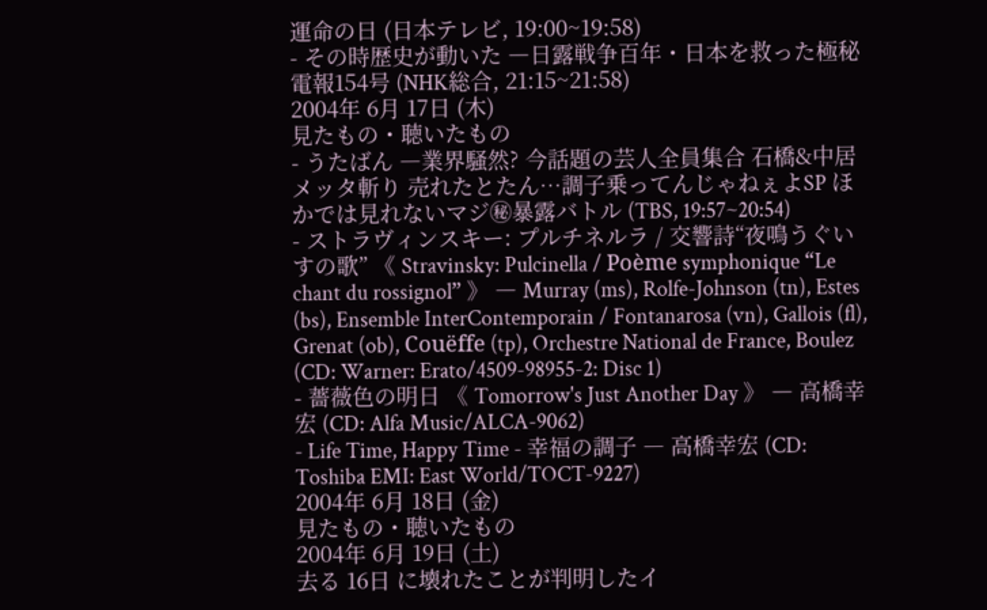運命の日 (日本テレビ, 19:00~19:58)
- その時歴史が動いた ―日露戦争百年・日本を救った極秘電報154号 (NHK総合, 21:15~21:58)
2004年 6月 17日 (木)
見たもの・聴いたもの
- うたばん ―業界騒然? 今話題の芸人全員集合 石橋&中居メッタ斬り 売れたとたん…調子乗ってんじゃねぇよSP ほかでは見れないマジ㊙暴露バトル (TBS, 19:57~20:54)
- ストラヴィンスキー: プルチネルラ / 交響詩“夜鳴うぐいすの歌” 《 Stravinsky: Pulcinella / Poème symphonique “Le chant du rossignol” 》 ― Murray (ms), Rolfe-Johnson (tn), Estes (bs), Ensemble InterContemporain / Fontanarosa (vn), Gallois (fl), Grenat (ob), Couëffe (tp), Orchestre National de France, Boulez (CD: Warner: Erato/4509-98955-2: Disc 1)
- 薔薇色の明日 《 Tomorrow's Just Another Day 》 ― 高橋幸宏 (CD: Alfa Music/ALCA-9062)
- Life Time, Happy Time - 幸福の調子 ― 高橋幸宏 (CD: Toshiba EMI: East World/TOCT-9227)
2004年 6月 18日 (金)
見たもの・聴いたもの
2004年 6月 19日 (土)
去る 16日 に壊れたことが判明したイ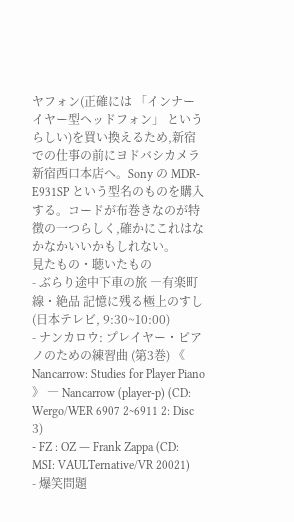ヤフォン(正確には 「インナーイヤー型ヘッドフォン」 というらしい)を買い換えるため,新宿での仕事の前にヨドバシカメラ新宿西口本店へ。Sony の MDR-E931SP という型名のものを購入する。コードが布巻きなのが特徴の一つらしく,確かにこれはなかなかいいかもしれない。
見たもの・聴いたもの
- ぶらり途中下車の旅 ―有楽町線・絶品 記憶に残る極上のすし (日本テレビ, 9:30~10:00)
- ナンカロウ: プレイヤー・ピアノのための練習曲 (第3巻) 《 Nancarrow: Studies for Player Piano 》 ― Nancarrow (player-p) (CD: Wergo/WER 6907 2~6911 2: Disc 3)
- FZ : OZ ― Frank Zappa (CD: MSI: VAULTernative/VR 20021)
- 爆笑問題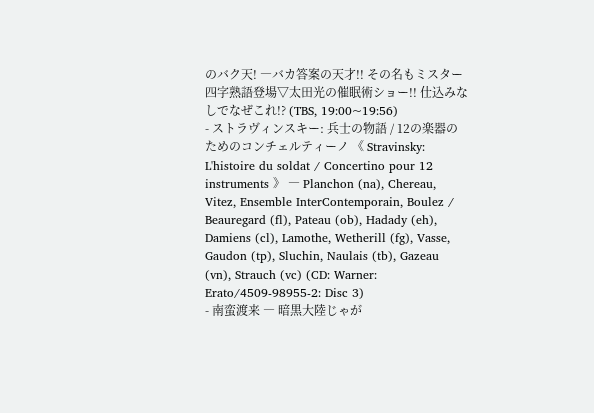のバク天! ―バカ答案の天才!! その名もミスター四字熟語登場▽太田光の催眠術ショー!! 仕込みなしでなぜこれ!? (TBS, 19:00~19:56)
- ストラヴィンスキー: 兵士の物語 / 12の楽器のためのコンチェルティーノ 《 Stravinsky: L'histoire du soldat / Concertino pour 12 instruments 》 ― Planchon (na), Chereau, Vitez, Ensemble InterContemporain, Boulez / Beauregard (fl), Pateau (ob), Hadady (eh), Damiens (cl), Lamothe, Wetherill (fg), Vasse, Gaudon (tp), Sluchin, Naulais (tb), Gazeau (vn), Strauch (vc) (CD: Warner: Erato/4509-98955-2: Disc 3)
- 南蛮渡来 ― 暗黒大陸じゃが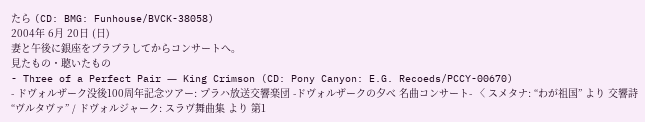たら (CD: BMG: Funhouse/BVCK-38058)
2004年 6月 20日 (日)
妻と午後に銀座をブラブラしてからコンサートへ。
見たもの・聴いたもの
- Three of a Perfect Pair ― King Crimson (CD: Pony Canyon: E.G. Recoeds/PCCY-00670)
- ドヴォルザーク没後100周年記念ツアー: プラハ放送交響楽団 -ドヴォルザークの夕べ 名曲コンサート- 〈 スメタナ: “わが祖国” より 交響詩“ヴルタヴァ” / ドヴォルジャーク: スラヴ舞曲集 より 第1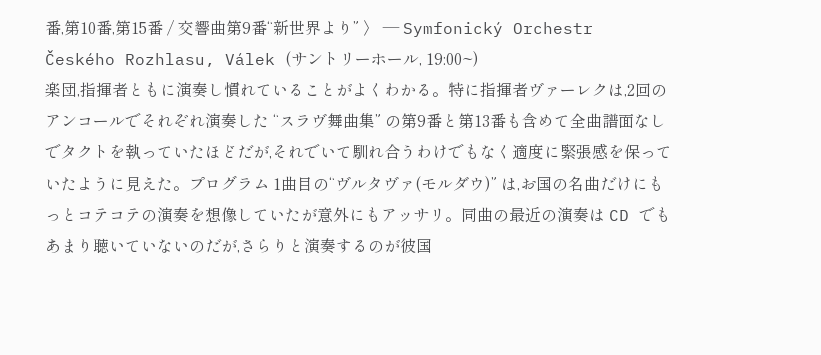番,第10番,第15番 / 交響曲第9番“新世界より” 〉 ― Symfonický Orchestr Českého Rozhlasu, Válek (サントリーホール, 19:00~)
楽団,指揮者ともに演奏し慣れていることがよくわかる。特に指揮者ヴァーレクは,2回のアンコールでそれぞれ演奏した “スラヴ舞曲集” の第9番と第13番も含めて全曲譜面なしでタクトを執っていたほどだが,それでいて馴れ合うわけでもなく適度に緊張感を保っていたように見えた。プログラム 1曲目の“ヴルタヴァ(モルダウ)” は,お国の名曲だけにもっとコテコテの演奏を想像していたが意外にもアッサリ。同曲の最近の演奏は CD でもあまり聴いていないのだが,さらりと演奏するのが彼国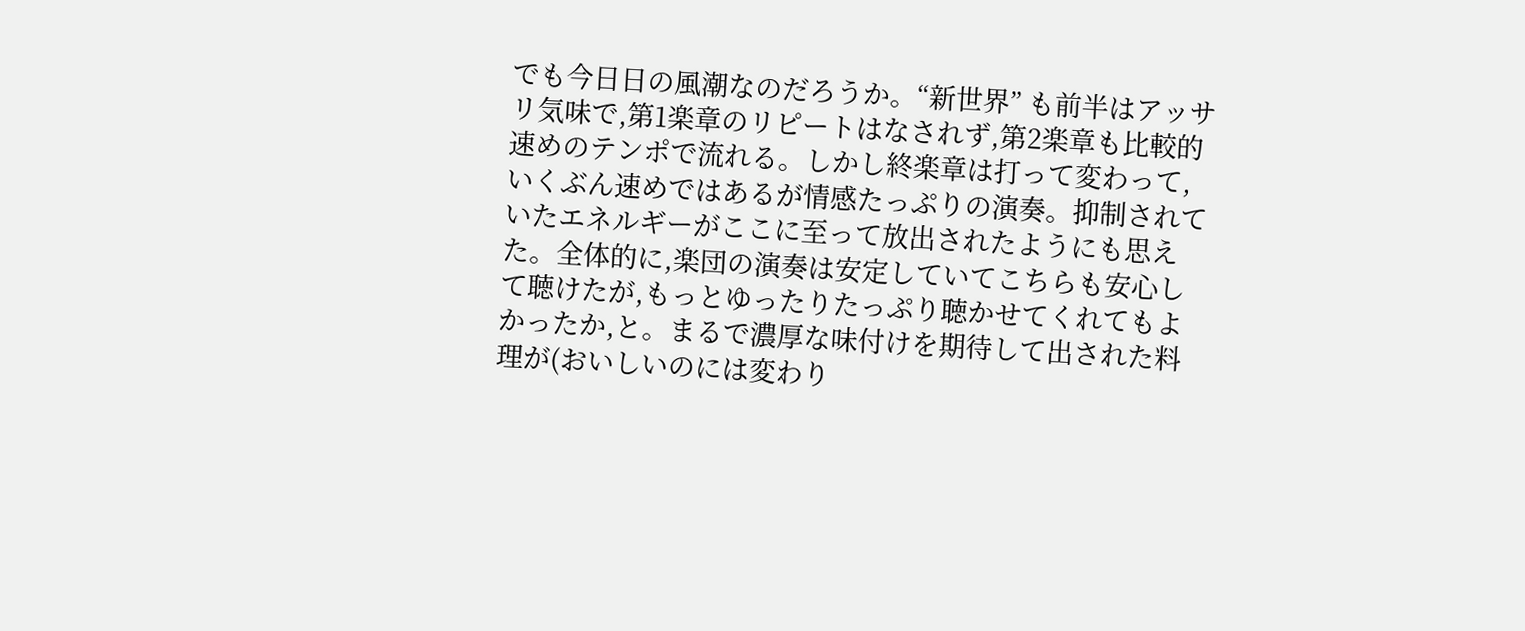でも今日日の風潮なのだろうか。“新世界” も前半はアッサリ気味で,第1楽章のリピートはなされず,第2楽章も比較的速めのテンポで流れる。しかし終楽章は打って変わって,いくぶん速めではあるが情感たっぷりの演奏。抑制されていたエネルギーがここに至って放出されたようにも思えた。全体的に,楽団の演奏は安定していてこちらも安心して聴けたが,もっとゆったりたっぷり聴かせてくれてもよかったか,と。まるで濃厚な味付けを期待して出された料理が(おいしいのには変わり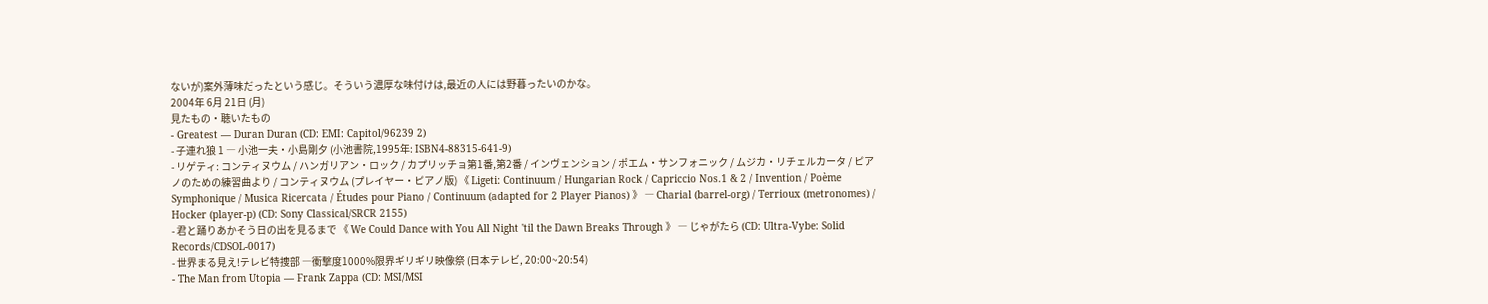ないが)案外薄味だったという感じ。そういう濃厚な味付けは,最近の人には野暮ったいのかな。
2004年 6月 21日 (月)
見たもの・聴いたもの
- Greatest ― Duran Duran (CD: EMI: Capitol/96239 2)
- 子連れ狼 1 ― 小池一夫・小島剛夕 (小池書院,1995年: ISBN4-88315-641-9)
- リゲティ: コンティヌウム / ハンガリアン・ロック / カプリッチョ第1番,第2番 / インヴェンション / ポエム・サンフォニック / ムジカ・リチェルカータ / ピアノのための練習曲より / コンティヌウム (プレイヤー・ピアノ版) 《 Ligeti: Continuum / Hungarian Rock / Capriccio Nos.1 & 2 / Invention / Poème Symphonique / Musica Ricercata / Études pour Piano / Continuum (adapted for 2 Player Pianos) 》 ― Charial (barrel-org) / Terrioux (metronomes) / Hocker (player-p) (CD: Sony Classical/SRCR 2155)
- 君と踊りあかそう日の出を見るまで 《 We Could Dance with You All Night 'til the Dawn Breaks Through 》 ― じゃがたら (CD: Ultra-Vybe: Solid Records/CDSOL-0017)
- 世界まる見え!テレビ特捜部 ―衝撃度1000%限界ギリギリ映像祭 (日本テレビ, 20:00~20:54)
- The Man from Utopia ― Frank Zappa (CD: MSI/MSI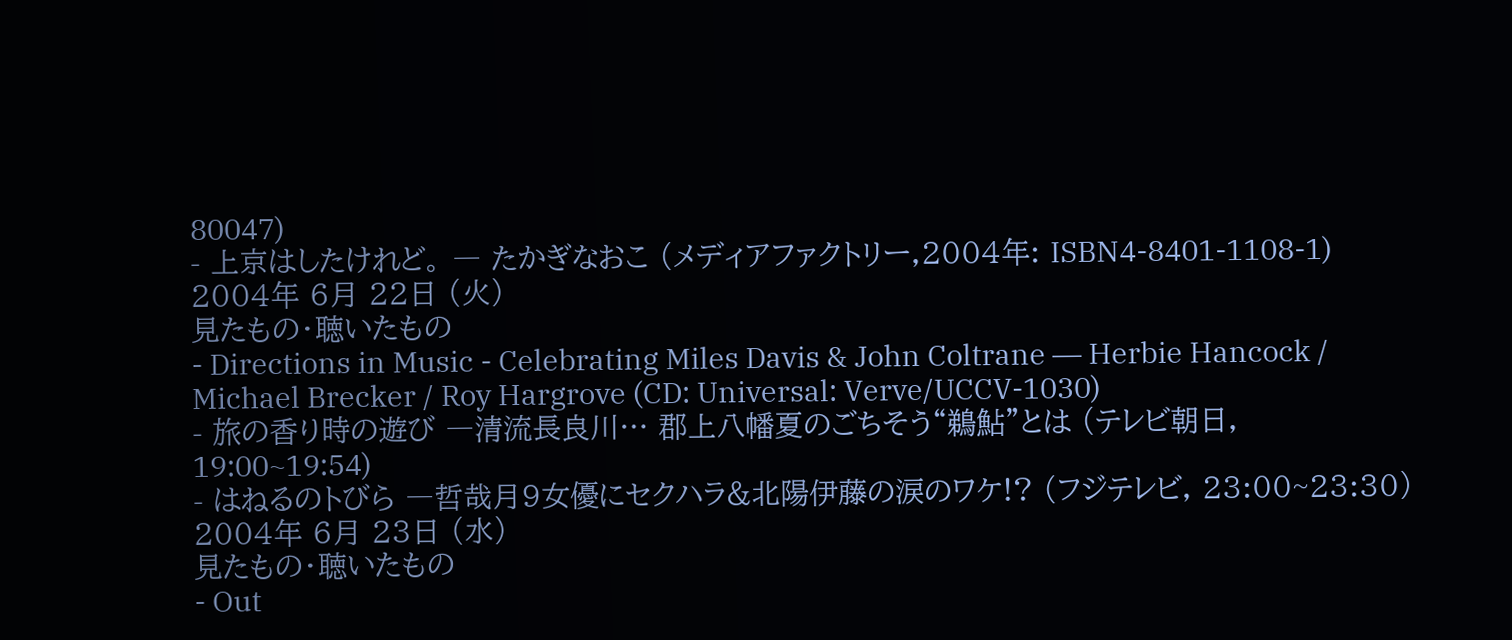80047)
- 上京はしたけれど。 ― たかぎなおこ (メディアファクトリー,2004年: ISBN4-8401-1108-1)
2004年 6月 22日 (火)
見たもの・聴いたもの
- Directions in Music - Celebrating Miles Davis & John Coltrane ― Herbie Hancock / Michael Brecker / Roy Hargrove (CD: Universal: Verve/UCCV-1030)
- 旅の香り時の遊び ―清流長良川… 郡上八幡夏のごちそう“鵜鮎”とは (テレビ朝日, 19:00~19:54)
- はねるのトびら ―哲哉月9女優にセクハラ&北陽伊藤の涙のワケ!? (フジテレビ, 23:00~23:30)
2004年 6月 23日 (水)
見たもの・聴いたもの
- Out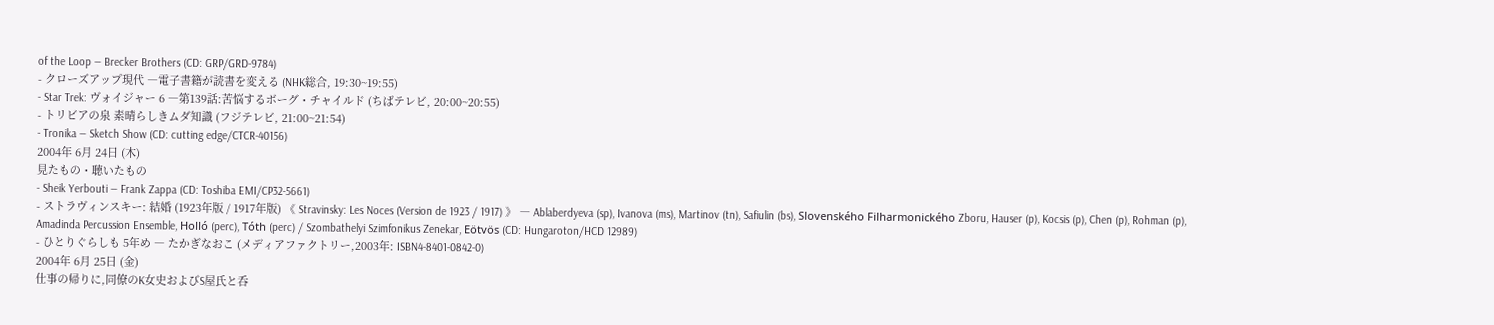of the Loop ― Brecker Brothers (CD: GRP/GRD-9784)
- クローズアップ現代 ―電子書籍が読書を変える (NHK総合, 19:30~19:55)
- Star Trek: ヴォイジャー 6 ―第139話:苦悩するボーグ・チャイルド (ちばテレビ, 20:00~20:55)
- トリビアの泉 素晴らしきムダ知識 (フジテレビ, 21:00~21:54)
- Tronika ― Sketch Show (CD: cutting edge/CTCR-40156)
2004年 6月 24日 (木)
見たもの・聴いたもの
- Sheik Yerbouti ― Frank Zappa (CD: Toshiba EMI/CP32-5661)
- ストラヴィンスキー: 結婚 (1923年版 / 1917年版) 《 Stravinsky: Les Noces (Version de 1923 / 1917) 》 ― Ablaberdyeva (sp), Ivanova (ms), Martinov (tn), Safiulin (bs), Slovenského Filharmonického Zboru, Hauser (p), Kocsis (p), Chen (p), Rohman (p), Amadinda Percussion Ensemble, Holló (perc), Tóth (perc) / Szombathelyi Szimfonikus Zenekar, Eötvös (CD: Hungaroton/HCD 12989)
- ひとりぐらしも 5年め ― たかぎなおこ (メディアファクトリー,2003年: ISBN4-8401-0842-0)
2004年 6月 25日 (金)
仕事の帰りに,同僚のK女史およびS屋氏と呑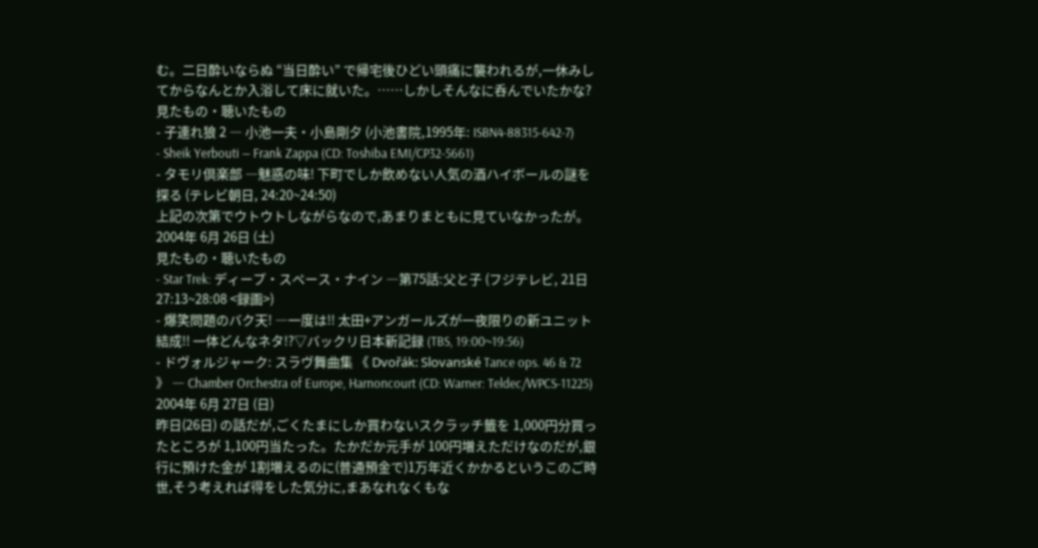む。二日酔いならぬ “当日酔い” で帰宅後ひどい頭痛に襲われるが,一休みしてからなんとか入浴して床に就いた。……しかしそんなに呑んでいたかな?
見たもの・聴いたもの
- 子連れ狼 2 ― 小池一夫・小島剛夕 (小池書院,1995年: ISBN4-88315-642-7)
- Sheik Yerbouti ― Frank Zappa (CD: Toshiba EMI/CP32-5661)
- タモリ倶楽部 ―魅惑の味! 下町でしか飲めない人気の酒ハイボールの謎を探る (テレビ朝日, 24:20~24:50)
上記の次第でウトウトしながらなので,あまりまともに見ていなかったが。
2004年 6月 26日 (土)
見たもの・聴いたもの
- Star Trek: ディープ・スペース・ナイン ―第75話:父と子 (フジテレビ, 21日 27:13~28:08 <録画>)
- 爆笑問題のバク天! ―一度は!! 太田+アンガールズが一夜限りの新ユニット結成!! 一体どんなネタ!?▽バックリ日本新記録 (TBS, 19:00~19:56)
- ドヴォルジャーク: スラヴ舞曲集 《 Dvořák: Slovanské Tance ops. 46 & 72 》 ― Chamber Orchestra of Europe, Harnoncourt (CD: Warner: Teldec/WPCS-11225)
2004年 6月 27日 (日)
昨日(26日) の話だが,ごくたまにしか買わないスクラッチ籤を 1,000円分買ったところが 1,100円当たった。たかだか元手が 100円増えただけなのだが,銀行に預けた金が 1割増えるのに(普通預金で)1万年近くかかるというこのご時世,そう考えれば得をした気分に,まあなれなくもな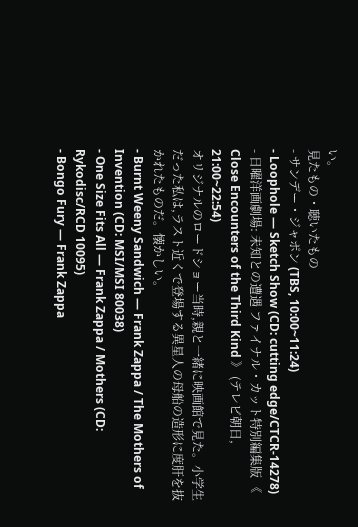い。
見たもの・聴いたもの
- サンデー・ジャポン (TBS, 10:00~11:24)
- Loophole ― Sketch Show (CD: cutting edge/CTCR-14278)
- 日曜洋画劇場: 未知との遭遇 ファイナル・カット特別編集版 《 Close Encounters of the Third Kind 》 (テレビ朝日, 21:00~22:54)
オリジナルのロードショー当時,親と一緒に映画館で見た。小学生だった私は,ラスト近くで登場する異星人の母船の造形に度肝を抜かれたものだ。懐かしい。
- Burnt Weeny Sandwich ― Frank Zappa / The Mothers of Invention (CD: MSI/MSI 80038)
- One Size Fits All ― Frank Zappa / Mothers (CD: Rykodisc/RCD 10095)
- Bongo Fury ― Frank Zappa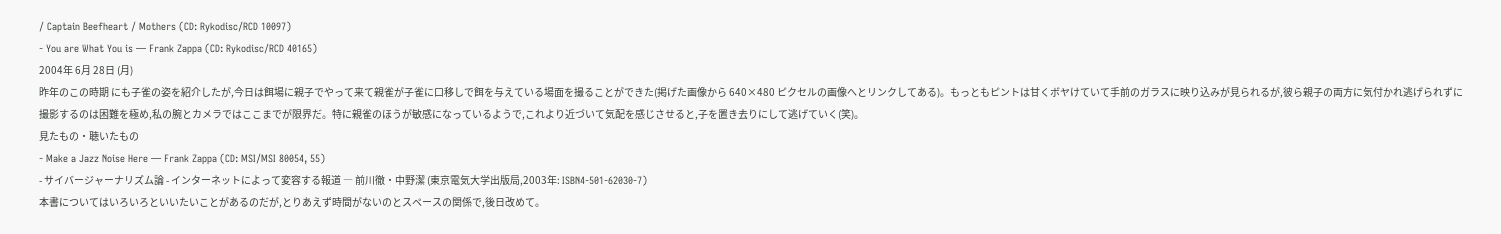/ Captain Beefheart / Mothers (CD: Rykodisc/RCD 10097)
- You are What You is ― Frank Zappa (CD: Rykodisc/RCD 40165)
2004年 6月 28日 (月)
昨年のこの時期 にも子雀の姿を紹介したが,今日は餌場に親子でやって来て親雀が子雀に口移しで餌を与えている場面を撮ることができた(掲げた画像から 640×480 ピクセルの画像へとリンクしてある)。もっともピントは甘くボヤけていて手前のガラスに映り込みが見られるが,彼ら親子の両方に気付かれ逃げられずに撮影するのは困難を極め,私の腕とカメラではここまでが限界だ。特に親雀のほうが敏感になっているようで,これより近づいて気配を感じさせると,子を置き去りにして逃げていく(笑)。
見たもの・聴いたもの
- Make a Jazz Noise Here ― Frank Zappa (CD: MSI/MSI 80054, 55)
- サイバージャーナリズム論 - インターネットによって変容する報道 ― 前川徹・中野潔 (東京電気大学出版局,2003年: ISBN4-501-62030-7)
本書についてはいろいろといいたいことがあるのだが,とりあえず時間がないのとスペースの関係で,後日改めて。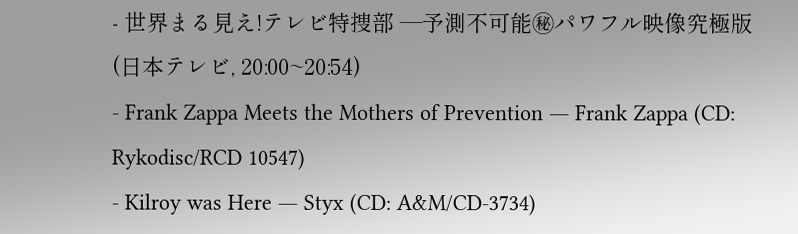- 世界まる見え!テレビ特捜部 ―予測不可能㊙パワフル映像究極版 (日本テレビ, 20:00~20:54)
- Frank Zappa Meets the Mothers of Prevention ― Frank Zappa (CD: Rykodisc/RCD 10547)
- Kilroy was Here ― Styx (CD: A&M/CD-3734)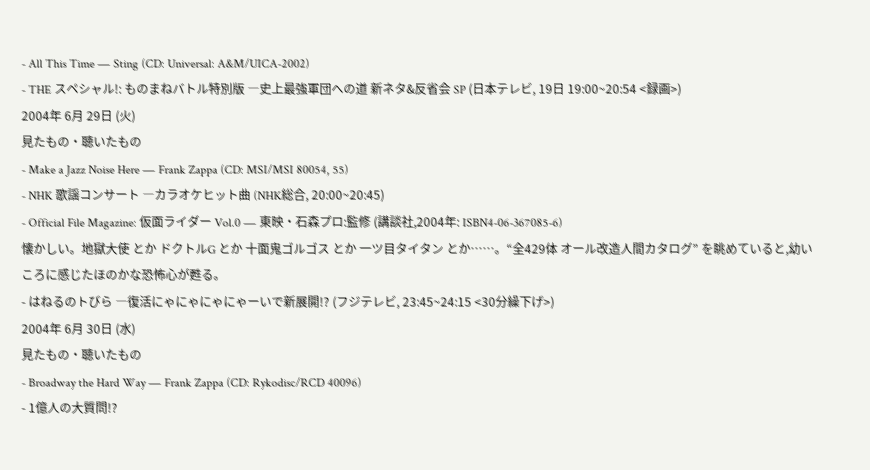- All This Time ― Sting (CD: Universal: A&M/UICA-2002)
- THE スペシャル!: ものまねバトル特別版 ―史上最強軍団への道 新ネタ&反省会 SP (日本テレビ, 19日 19:00~20:54 <録画>)
2004年 6月 29日 (火)
見たもの・聴いたもの
- Make a Jazz Noise Here ― Frank Zappa (CD: MSI/MSI 80054, 55)
- NHK 歌謡コンサート ―カラオケヒット曲 (NHK総合, 20:00~20:45)
- Official File Magazine: 仮面ライダー Vol.0 ― 東映・石森プロ:監修 (講談社,2004年: ISBN4-06-367085-6)
懐かしい。地獄大使 とか ドクトルG とか 十面鬼ゴルゴス とか 一ツ目タイタン とか……。“全429体 オール改造人間カタログ” を眺めていると,幼いころに感じたほのかな恐怖心が甦る。
- はねるのトびら ―復活にゃにゃにゃにゃーいで新展開!? (フジテレビ, 23:45~24:15 <30分繰下げ>)
2004年 6月 30日 (水)
見たもの・聴いたもの
- Broadway the Hard Way ― Frank Zappa (CD: Rykodisc/RCD 40096)
- 1億人の大質問!?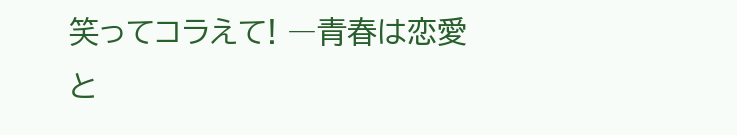笑ってコラえて! ―青春は恋愛と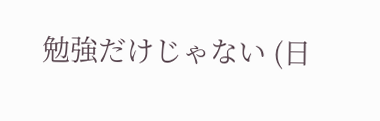勉強だけじゃない (日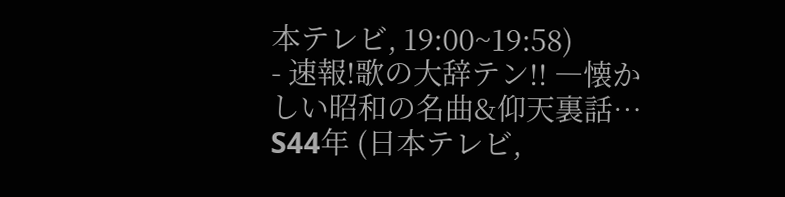本テレビ, 19:00~19:58)
- 速報!歌の大辞テン!! ―懐かしい昭和の名曲&仰天裏話… S44年 (日本テレビ,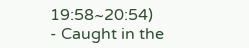19:58~20:54)
- Caught in the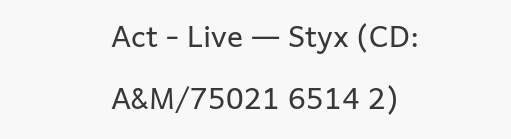Act - Live ― Styx (CD: A&M/75021 6514 2)